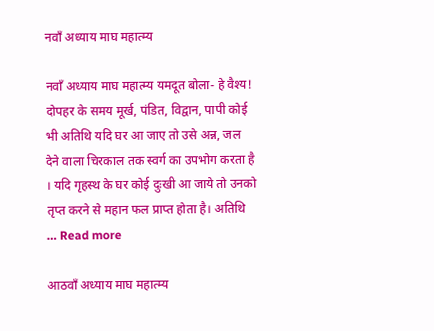नवाँ अध्याय माघ महात्म्य

नवाँ अध्याय माघ महात्म्य यमदूत बोला- हे वैश्य! दोपहर के समय मूर्ख, पंडित, विद्वान, पापी कोई भी अतिथि यदि घर आ जाए तो उसे अन्न, जल देने वाला चिरकाल तक स्वर्ग का उपभोग करता है । यदि गृहस्थ के घर कोई दुःखी आ जाये तो उनको तृप्त करने से महान फल प्राप्त होता है। अतिथि … Read more

आठवाँ अध्याय माघ महात्म्य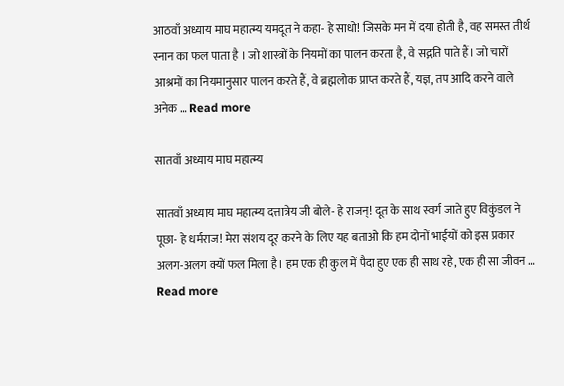आठवाँ अध्याय माघ महात्म्य यमदूत ने कहा- हे साधो! जिसके मन में दया होती है, वह समस्त तीर्थ स्नान का फल पाता है । जो शास्त्रों के नियमों का पालन करता है, वे सद्गति पाते हैं। जो चारों आश्रमों का नियमानुसार पालन करते हैं, वे ब्रह्मलोक प्राप्त करते हैं, यज्ञ, तप आदि करने वाले अनेक … Read more

सातवाँ अध्याय माघ महात्म्य

सातवाँ अध्याय माघ महात्म्य दत्तात्रेय जी बोले- हे राजन्! दूत के साथ स्वर्ग जाते हुए विकुंडल ने पूछा- हे धर्मराज! मेरा संशय दूर करने के लिए यह बताओ कि हम दोनों भाईयों को इस प्रकार अलग-अलग क्यों फल मिला है। हम एक ही कुल में पैदा हुए एक ही साथ रहे, एक ही सा जीवन … Read more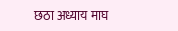छठा अध्याय माघ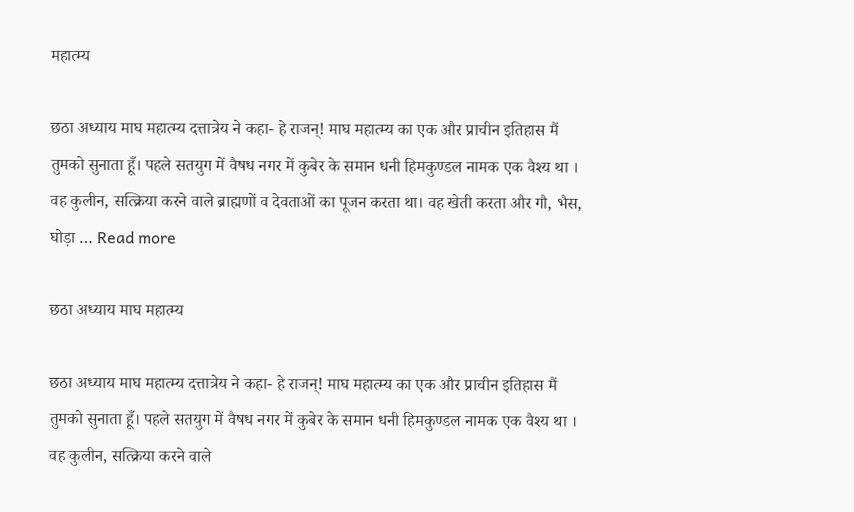महात्म्य

छठा अध्याय माघ महात्म्य दत्तात्रेय ने कहा- हे राजन्! माघ महात्म्य का एक और प्राचीन इतिहास मैं तुमको सुनाता हूँ। पहले सतयुग में वैषध नगर में कुबेर के समान धनी हिमकुण्डल नामक एक वैश्य था । वह कुलीन, सत्क्रिया करने वाले ब्राह्मणों व देवताओं का पूजन करता था। वह खेती करता और गौ, भैस, घोड़ा … Read more

छठा अध्याय माघ महात्म्य

छठा अध्याय माघ महात्म्य दत्तात्रेय ने कहा- हे राजन्! माघ महात्म्य का एक और प्राचीन इतिहास मैं तुमको सुनाता हूँ। पहले सतयुग में वैषध नगर में कुबेर के समान धनी हिमकुण्डल नामक एक वैश्य था । वह कुलीन, सत्क्रिया करने वाले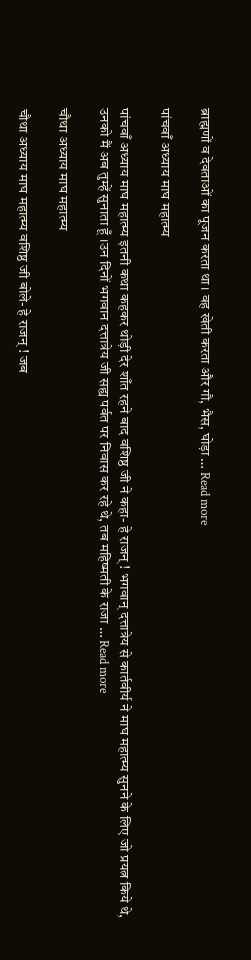ब्राह्मणों व देवताओं का पूजन करता था। वह खेती करता और गौ, भैस, घोड़ा … Read more

पांचवाँ अध्याय माघ महात्म्य

पांचवाँ अध्याय माघ महात्म्य इतनी कथा कहकर थोड़ी देर शाँत रहने बाद वशिष्ठ जी ने कहा- हे राजन् ! भगवान् दत्तात्रेय से कार्तवीर्य ने माघ महात्म्य सुनने के लिए जो प्रयत्न किये थे, उनको मैं अब तुम्हें सुनाता हूँ ।उन दिनों भगवान दत्तात्रेय जी सह्य पर्वत पर निवास कर रहे थे, तब महिष्मती के राजा … Read more

चौथा अध्याय माघ महात्म्य

चौथा अध्याय माघ महात्म्य वशिष्ठ जी बोले- हे राजन् ! जब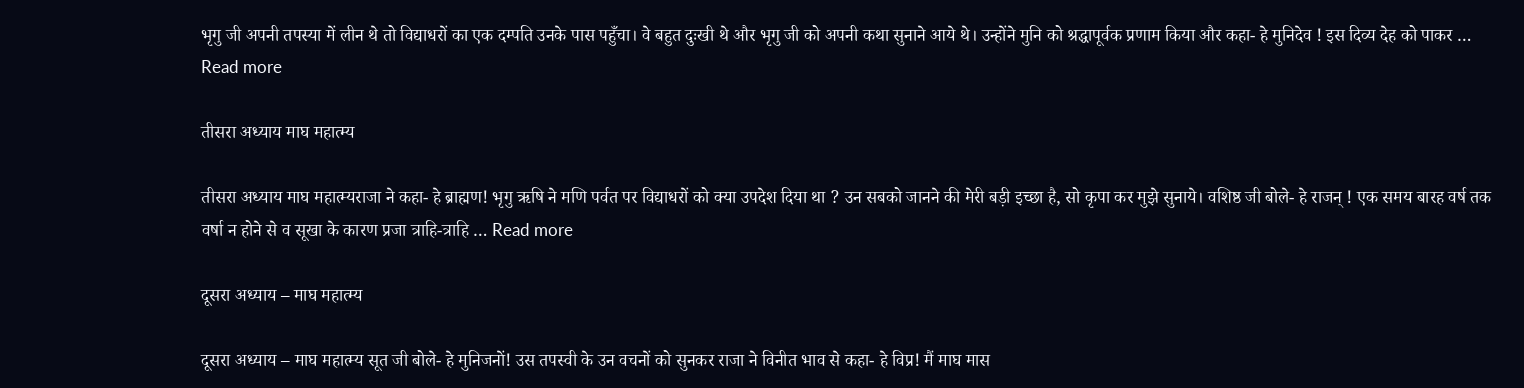भृगु जी अपनी तपस्या में लीन थे तो विद्याधरों का एक दम्पति उनके पास पहुँचा। वे बहुत दुःखी थे और भृगु जी को अपनी कथा सुनाने आये थे। उन्होंने मुनि को श्रद्धापूर्वक प्रणाम किया और कहा- हे मुनिदेव ! इस दिव्य देह को पाकर … Read more

तीसरा अध्याय माघ महात्म्य

तीसरा अध्याय माघ महात्म्यराजा ने कहा- हे ब्राह्मण! भृगु ऋषि ने मणि पर्वत पर विद्याधरों को क्या उपदेश दिया था ? उन सबको जानने की मेरी बड़ी इच्छा है, सो कृपा कर मुझे सुनाये। वशिष्ठ जी बोले- हे राजन् ! एक समय बारह वर्ष तक वर्षा न होने से व सूखा के कारण प्रजा त्राहि-त्राहि … Read more

दूसरा अध्याय – माघ महात्म्य

दूसरा अध्याय – माघ महात्म्य सूत जी बोले- हे मुनिजनों! उस तपस्वी के उन वचनों को सुनकर राजा ने विनीत भाव से कहा- हे विप्र! मैं माघ मास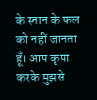के स्नान के फल को नहीं जानता हूँ। आप कृपा करके मुझसे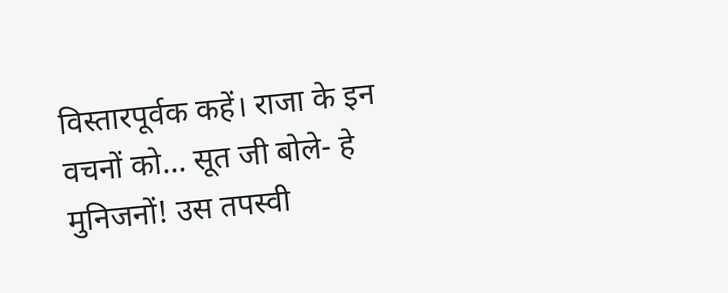विस्तारपूर्वक कहें। राजा के इन वचनों को… सूत जी बोले- हे मुनिजनों! उस तपस्वी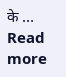के … Read more